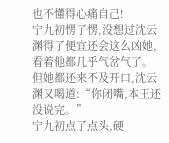也不懂得心痛自己!
宁九初愣了愣,没想过沈云渊得了便宜还会这么凶她,看着他都几乎气岔气了。
但她都还来不及开口,沈云渊又喝道:“你闭嘴,本王还没说完。”
宁九初点了点头,硬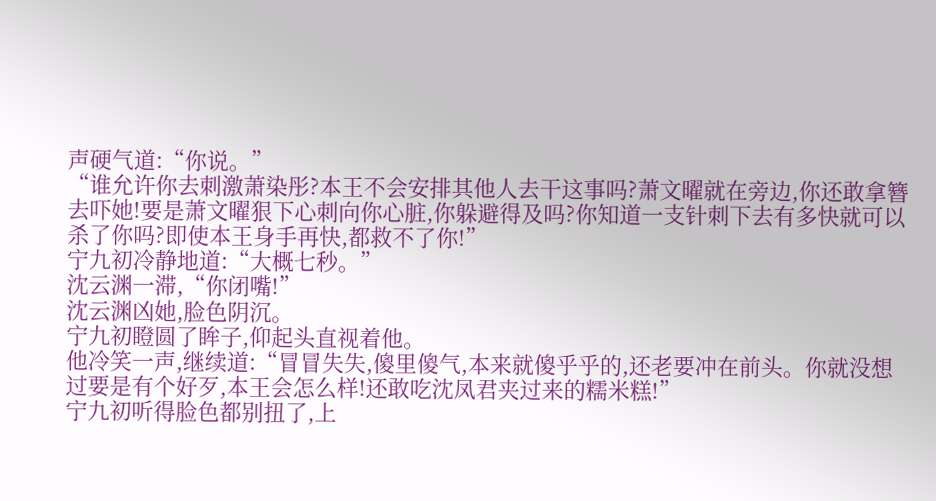声硬气道:“你说。”
“谁允许你去刺激萧染彤?本王不会安排其他人去干这事吗?萧文曜就在旁边,你还敢拿簪去吓她!要是萧文曜狠下心刺向你心脏,你躲避得及吗?你知道一支针刺下去有多快就可以杀了你吗?即使本王身手再快,都救不了你!”
宁九初冷静地道:“大概七秒。”
沈云渊一滞,“你闭嘴!”
沈云渊凶她,脸色阴沉。
宁九初瞪圆了眸子,仰起头直视着他。
他冷笑一声,继续道:“冒冒失失,傻里傻气,本来就傻乎乎的,还老要冲在前头。你就没想过要是有个好歹,本王会怎么样!还敢吃沈凤君夹过来的糯米糕!”
宁九初听得脸色都别扭了,上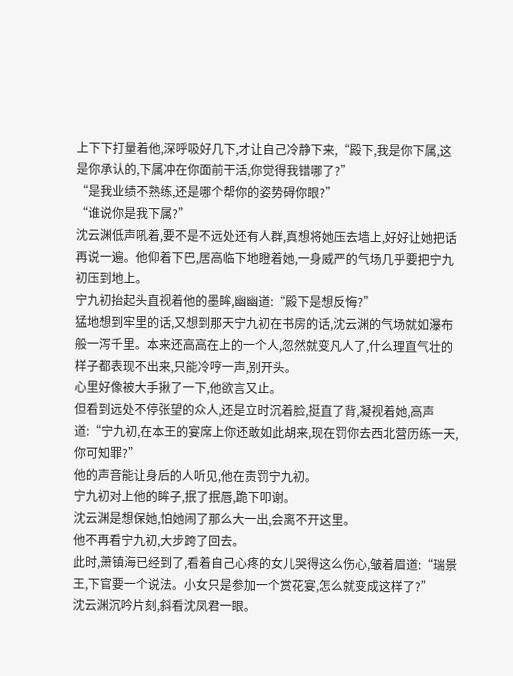上下下打量着他,深呼吸好几下,才让自己冷静下来,“殿下,我是你下属,这是你承认的,下属冲在你面前干活,你觉得我错哪了?”
“是我业绩不熟练,还是哪个帮你的姿势碍你眼?”
“谁说你是我下属?”
沈云渊低声吼着,要不是不远处还有人群,真想将她压去墙上,好好让她把话再说一遍。他仰着下巴,居高临下地瞪着她,一身威严的气场几乎要把宁九初压到地上。
宁九初抬起头直视着他的墨眸,幽幽道:“殿下是想反悔?”
猛地想到牢里的话,又想到那天宁九初在书房的话,沈云渊的气场就如瀑布般一泻千里。本来还高高在上的一个人,忽然就变凡人了,什么理直气壮的样子都表现不出来,只能冷哼一声,别开头。
心里好像被大手揪了一下,他欲言又止。
但看到远处不停张望的众人,还是立时沉着脸,挺直了背,凝视着她,高声道:“宁九初,在本王的宴席上你还敢如此胡来,现在罚你去西北营历练一天,你可知罪?”
他的声音能让身后的人听见,他在责罚宁九初。
宁九初对上他的眸子,抿了抿唇,跪下叩谢。
沈云渊是想保她,怕她闹了那么大一出,会离不开这里。
他不再看宁九初,大步跨了回去。
此时,萧镇海已经到了,看着自己心疼的女儿哭得这么伤心,皱着眉道:“瑞景王,下官要一个说法。小女只是参加一个赏花宴,怎么就变成这样了?”
沈云渊沉吟片刻,斜看沈凤君一眼。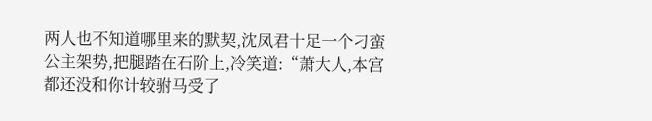两人也不知道哪里来的默契,沈凤君十足一个刁蛮公主架势,把腿踏在石阶上,冷笑道:“萧大人,本宫都还没和你计较驸马受了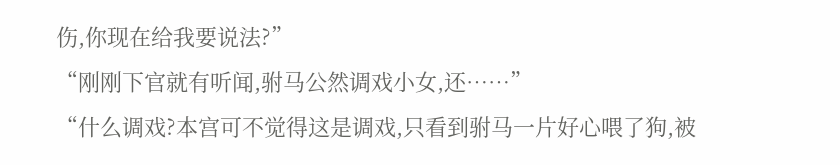伤,你现在给我要说法?”
“刚刚下官就有听闻,驸马公然调戏小女,还……”
“什么调戏?本宫可不觉得这是调戏,只看到驸马一片好心喂了狗,被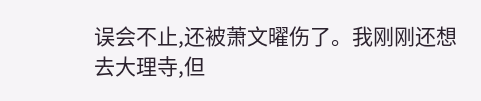误会不止,还被萧文曜伤了。我刚刚还想去大理寺,但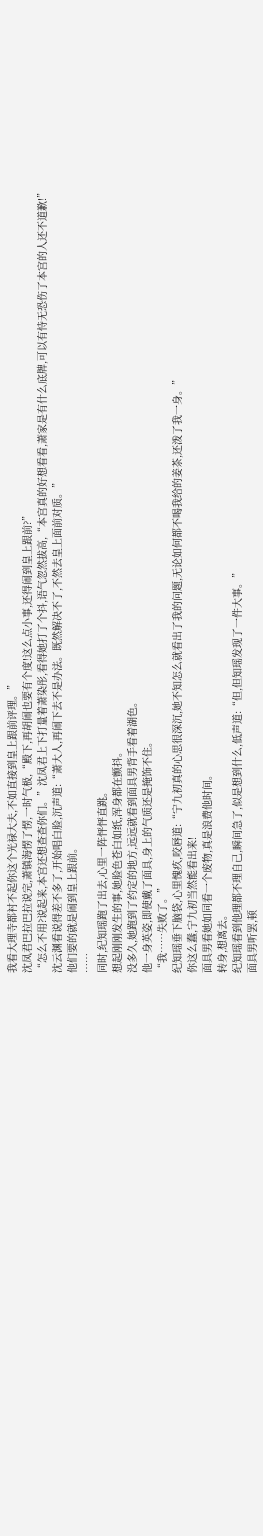我看大理寺都衬不起你这个光禄大夫,不如直接到皇上跟前评理。”
沈凤君巴拉巴拉说完,萧镇海愣了愣,一时气极,“殿下,再胡闹也要有个度!这么点小事,还得闹到皇上跟前?”
“怎么不用?说起来,本宫还想查查你们。”沈凤君上下打量着萧染彤,看得她打了个抖,语气忽然拔高,“本宫真的好想看看,萧家是有什么底牌,可以有恃无恐伤了本宫的人还不道歉!”
沈云渊看说得差不多了,开始唱白脸,沉声道:“萧大人,再闹下去不是办法。既然解决不了,不然去皇上面前对质。”
他们要的就是闹到皇上跟前。
……
同时,纪知瑶跑了出去,心里一阵怦怦直跳。
想起刚刚发生的事,她脸色苍白如纸,浑身都在颤抖。
没多久,她跑到了约定的地方,远远就看到面具男背手看着湖色。
他一身英姿,即使戴了面具,身上的气质还是掩饰不住。
“我……失败了。”
纪知瑶垂下脑袋,心里愧疚,咬唇道:“宁九初真的心思很深沉,她不知怎么就看出了我的问题,无论如何都不喝我给的姜茶,还泼了我一身。”
你这么蠢,宁九初当然能看出来!
面具男看她如同看一个废物,真是浪费他时间。
转身,想离去。
纪知瑶看到他理都不理自己,瞬间急了,似是想到什么,低声道:“但,但知瑶发现了一件大事。”
面具男听罢,顿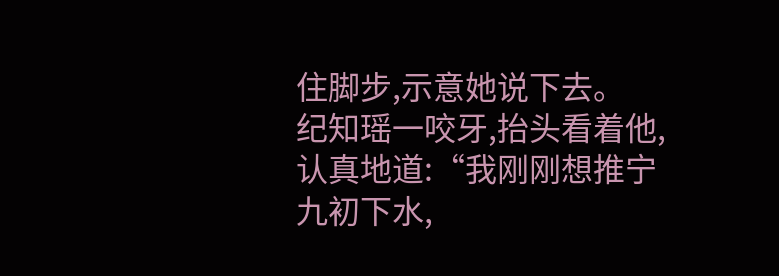住脚步,示意她说下去。
纪知瑶一咬牙,抬头看着他,认真地道:“我刚刚想推宁九初下水,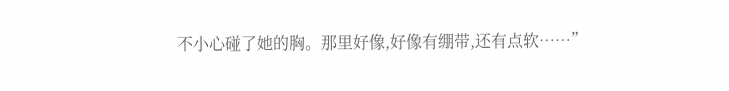不小心碰了她的胸。那里好像,好像有绷带,还有点软……”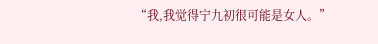“我,我觉得宁九初很可能是女人。”